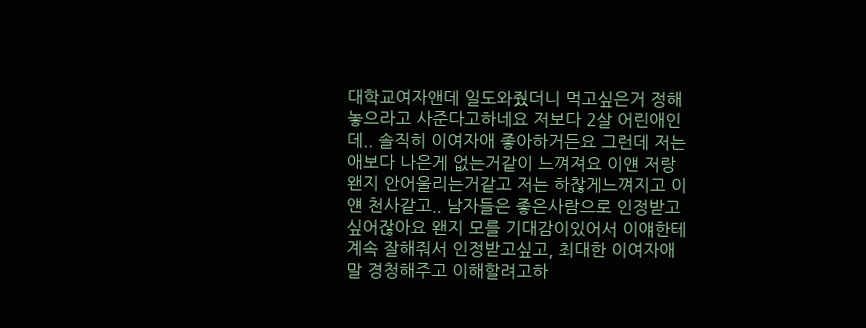대학교여자앤데 일도와줬더니 먹고싶은거 정해놓으라고 사준다고하네요 저보다 2살 어린애인데.. 솔직히 이여자애 좋아하거든요 그런데 저는 애보다 나은게 없는거같이 느껴져요 이얜 저랑 왠지 안어울리는거같고 저는 하찮게느껴지고 이얜 천사같고.. 남자들은 좋은사람으로 인정받고싶어잖아요 왠지 모를 기대감이있어서 이얘한테 계속 잘해줘서 인정받고싶고, 최대한 이여자애 말 경청해주고 이해할려고하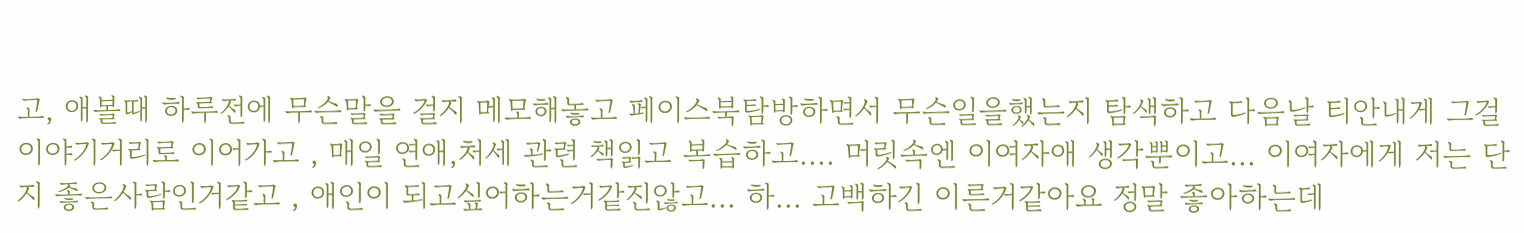고, 애볼때 하루전에 무슨말을 걸지 메모해놓고 페이스북탐방하면서 무슨일을했는지 탐색하고 다음날 티안내게 그걸 이야기거리로 이어가고 , 매일 연애,처세 관련 책읽고 복습하고.... 머릿속엔 이여자애 생각뿐이고... 이여자에게 저는 단지 좋은사람인거같고 , 애인이 되고싶어하는거같진않고... 하... 고백하긴 이른거같아요 정말 좋아하는데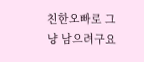친한오빠로 그냥 남으려구요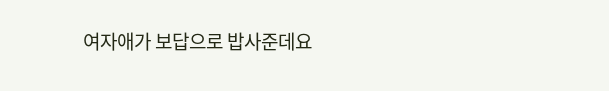여자애가 보답으로 밥사준데요